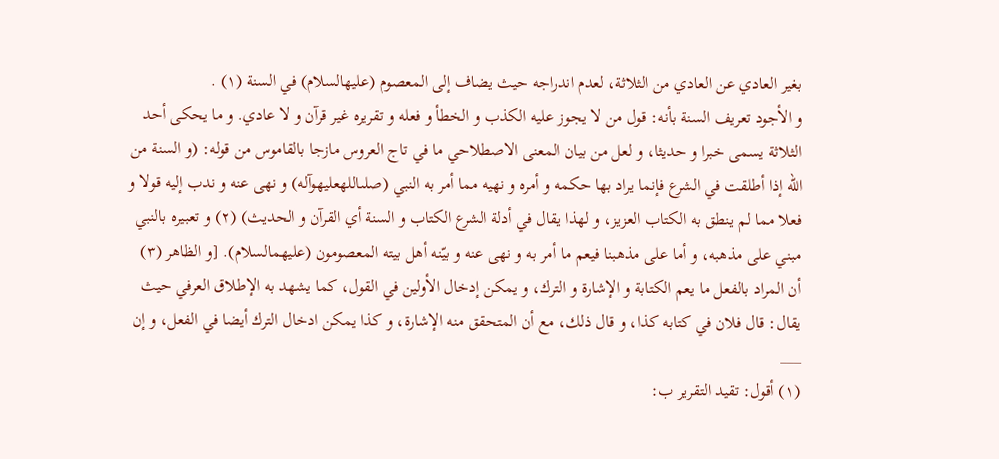بغير العادي عن العادي من الثلاثة، لعدم اندراجه حيث يضاف إلى المعصوم (عليهالسلام) في السنة (١) .
و الأجود تعريف السنة بأنه: قول من لا يجوز عليه الكذب و الخطأ و فعله و تقريره غير قرآن و لا عادي. و ما يحكى أحد الثلاثة يسمى خبرا و حديثا، و لعل من بيان المعنى الاصطلاحي ما في تاج العروس مازجا بالقاموس من قوله: (و السنة من اللّه إذا أطلقت في الشرع فإنما يراد بها حكمه و أمره و نهيه مما أمر به النبي (صلىاللهعليهوآله) و نهى عنه و ندب إليه قولا و فعلا مما لم ينطق به الكتاب العزيز، و لهذا يقال في أدلة الشرع الكتاب و السنة أي القرآن و الحديث) (٢) و تعبيره بالنبي مبني على مذهبه، و أما على مذهبنا فيعم ما أمر به و نهى عنه و بيّنه أهل بيته المعصومون (عليهمالسلام). [و الظاهر (٣) أن المراد بالفعل ما يعم الكتابة و الإشارة و الترك، و يمكن إدخال الأولين في القول، كما يشهد به الإطلاق العرفي حيث يقال: قال فلان في كتابه كذا، و قال ذلك، مع أن المتحقق منه الإشارة، و كذا يمكن ادخال الترك أيضا في الفعل، و إن
___
(١) أقول: تقيد التقرير ب: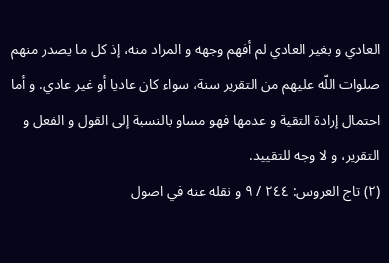العادي و بغير العادي لم أفهم وجهه و المراد منه، إذ كل ما يصدر منهم صلوات اللّه عليهم من التقرير سنة، سواء كان عاديا أو غير عادي. و أما احتمال إرادة التقية و عدمها فهو مساو بالنسبة إلى القول و الفعل و التقرير، و لا وجه للتقييد.
(٢) تاج العروس: ٢٤٤ / ٩ و نقله عنه في اصول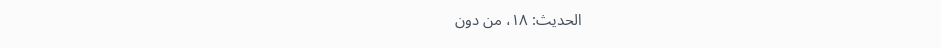الحديث: ١٨، من دون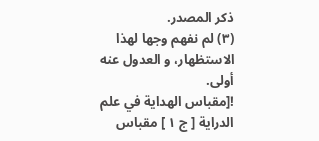ذكر المصدر.
(٣) لم نفهم وجها لهذا الاستظهار، و العدول عنه أولى.
![مقباس الهداية في علم الدراية [ ج ١ ] مقباس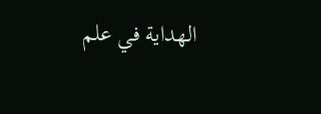الهداية في علم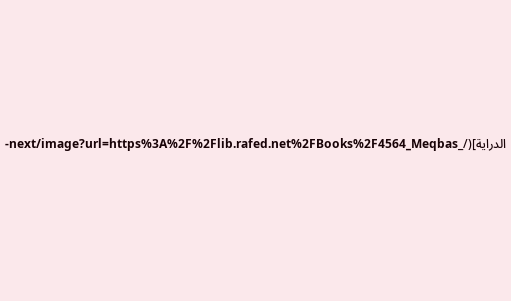الدراية](/_next/image?url=https%3A%2F%2Flib.rafed.net%2FBooks%2F4564_Meqbas-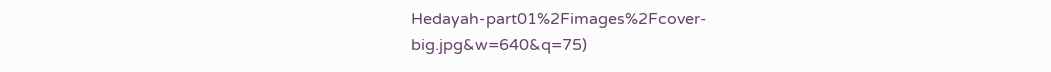Hedayah-part01%2Fimages%2Fcover-big.jpg&w=640&q=75)